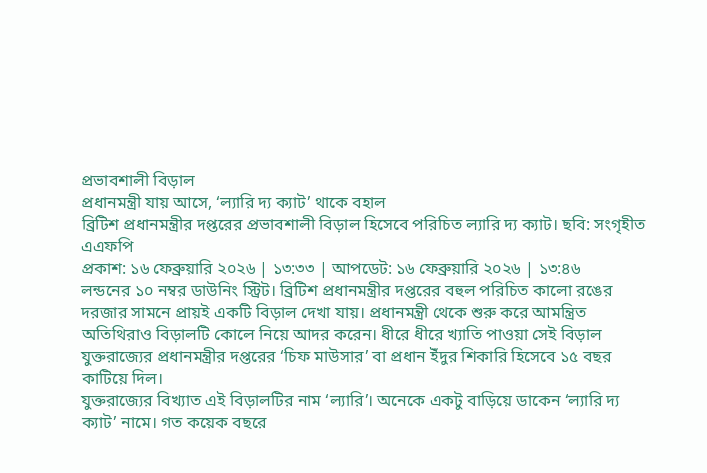প্রভাবশালী বিড়াল
প্রধানমন্ত্রী যায় আসে, ‘ল্যারি দ্য ক্যাট’ থাকে বহাল
ব্রিটিশ প্রধানমন্ত্রীর দপ্তরের প্রভাবশালী বিড়াল হিসেবে পরিচিত ল্যারি দ্য ক্যাট। ছবি: সংগৃহীত
এএফপি
প্রকাশ: ১৬ ফেব্রুয়ারি ২০২৬ | ১৩:৩৩ | আপডেট: ১৬ ফেব্রুয়ারি ২০২৬ | ১৩:৪৬
লন্ডনের ১০ নম্বর ডাউনিং স্ট্রিট। ব্রিটিশ প্রধানমন্ত্রীর দপ্তরের বহুল পরিচিত কালো রঙের দরজার সামনে প্রায়ই একটি বিড়াল দেখা যায়। প্রধানমন্ত্রী থেকে শুরু করে আমন্ত্রিত অতিথিরাও বিড়ালটি কোলে নিয়ে আদর করেন। ধীরে ধীরে খ্যাতি পাওয়া সেই বিড়াল যুক্তরাজ্যের প্রধানমন্ত্রীর দপ্তরের ‘চিফ মাউসার’ বা প্রধান ইঁদুর শিকারি হিসেবে ১৫ বছর কাটিয়ে দিল।
যুক্তরাজ্যের বিখ্যাত এই বিড়ালটির নাম ‘ল্যারি’। অনেকে একটু বাড়িয়ে ডাকেন ‘ল্যারি দ্য ক্যাট’ নামে। গত কয়েক বছরে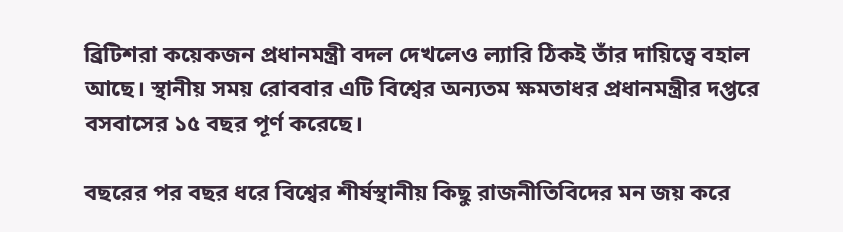ব্রিটিশরা কয়েকজন প্রধানমন্ত্রী বদল দেখলেও ল্যারি ঠিকই তাঁর দায়িত্বে বহাল আছে। স্থানীয় সময় রোববার এটি বিশ্বের অন্যতম ক্ষমতাধর প্রধানমন্ত্রীর দপ্তরে বসবাসের ১৫ বছর পূর্ণ করেছে।

বছরের পর বছর ধরে বিশ্বের শীর্ষস্থানীয় কিছু রাজনীতিবিদের মন জয় করে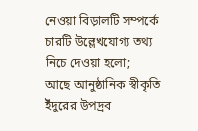নেওয়া বিড়ালটি সম্পর্কে চারটি উল্লেখযোগ্য তথ্য নিচে দেওয়া হলো;
আছে আনুষ্ঠানিক স্বীকৃতি
ইঁদুরের উপদ্রব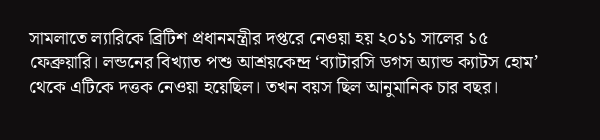সামলাতে ল্যারিকে ব্রিটিশ প্রধানমন্ত্রীর দপ্তরে নেওয়া হয় ২০১১ সালের ১৫ ফেব্রুয়ারি। লন্ডনের বিখ্যাত পশু আশ্রয়কেন্দ্র ‘ব্যাটারসি ডগস অ্যান্ড ক্যাটস হোম’ থেকে এটিকে দত্তক নেওয়া হয়েছিল। তখন বয়স ছিল আনুমানিক চার বছর।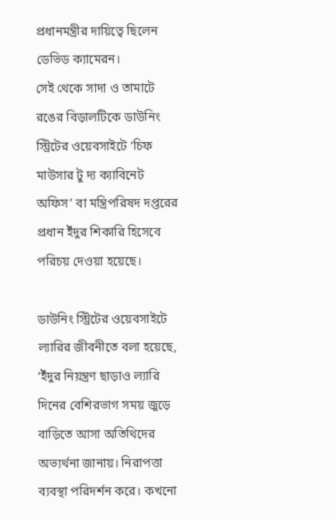প্রধানমন্ত্রীর দায়িত্বে ছিলেন ডেভিড ক্যামেরন।
সেই থেকে সাদা ও তামাটে রঙের বিড়ালটিকে ডাউনিং স্ট্রিটের ওয়েবসাইটে ‘চিফ মাউসার টু দ্য ক্যাবিনেট অফিস’ বা মন্ত্রিপরিষদ দপ্তরের প্রধান ইঁদুর শিকারি হিসেবে পরিচয় দেওয়া হয়েছে।

ডাউনিং স্ট্রিটের ওয়েবসাইটে ল্যারির জীবনীতে বলা হয়েছে, ‘ইঁদুর নিয়ন্ত্রণ ছাড়াও ল্যারি দিনের বেশিরভাগ সময় জুড়ে বাড়িতে আসা অতিথিদের অভ্যর্থনা জানায়। নিরাপত্তা ব্যবস্থা পরিদর্শন করে। কখনো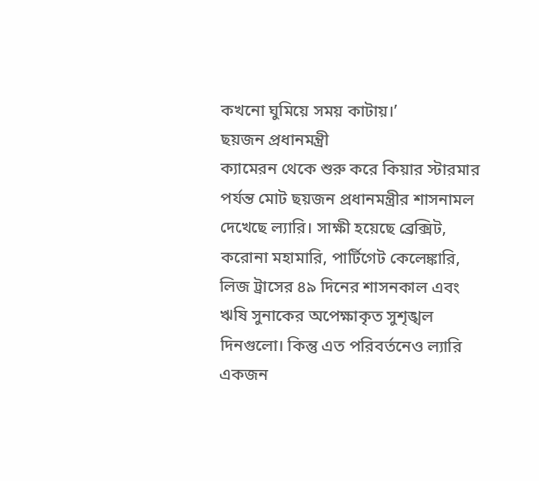কখনো ঘুমিয়ে সময় কাটায়।’
ছয়জন প্রধানমন্ত্রী
ক্যামেরন থেকে শুরু করে কিয়ার স্টারমার পর্যন্ত মোট ছয়জন প্রধানমন্ত্রীর শাসনামল দেখেছে ল্যারি। সাক্ষী হয়েছে ব্রেক্সিট, করোনা মহামারি, পার্টিগেট কেলেঙ্কারি, লিজ ট্রাসের ৪৯ দিনের শাসনকাল এবং ঋষি সুনাকের অপেক্ষাকৃত সুশৃঙ্খল দিনগুলো। কিন্তু এত পরিবর্তনেও ল্যারি একজন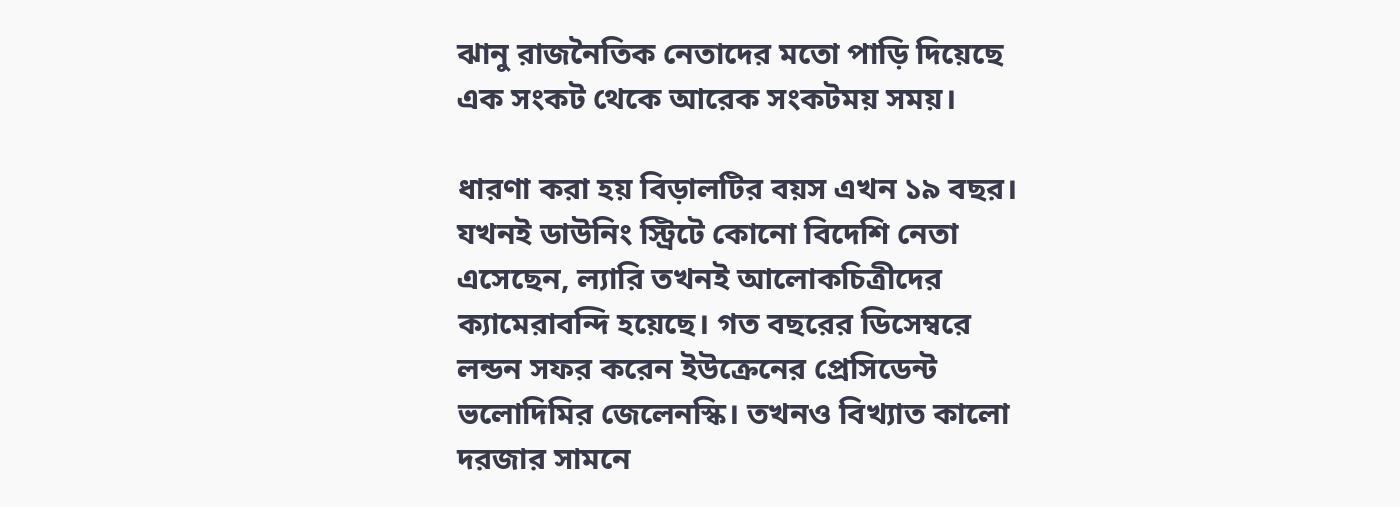ঝানু রাজনৈতিক নেতাদের মতো পাড়ি দিয়েছে এক সংকট থেকে আরেক সংকটময় সময়।

ধারণা করা হয় বিড়ালটির বয়স এখন ১৯ বছর। যখনই ডাউনিং স্ট্রিটে কোনো বিদেশি নেতা এসেছেন, ল্যারি তখনই আলোকচিত্রীদের ক্যামেরাবন্দি হয়েছে। গত বছরের ডিসেম্বরে লন্ডন সফর করেন ইউক্রেনের প্রেসিডেন্ট ভলোদিমির জেলেনস্কি। তখনও বিখ্যাত কালো দরজার সামনে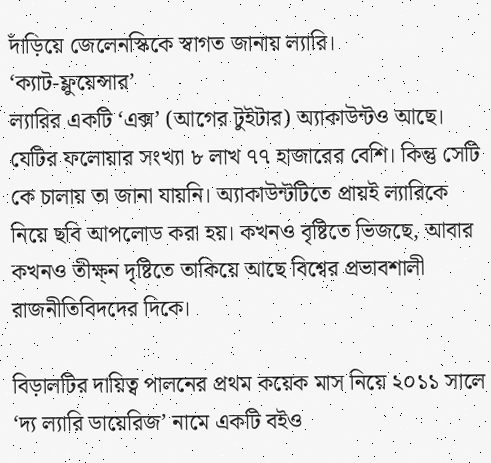দাঁড়িয়ে জেলেনস্কিকে স্বাগত জানায় ল্যারি।
‘ক্যাট-ফ্লুয়েন্সার’
ল্যারির একটি ‘এক্স’ (আগের টুইটার) অ্যাকাউন্টও আছে। যেটির ফলোয়ার সংখ্যা ৮ লাখ ৭৭ হাজারের বেশি। কিন্তু সেটি কে চালায় তা জানা যায়নি। অ্যাকাউন্টটিতে প্রায়ই ল্যারিকে নিয়ে ছবি আপলোড করা হয়। কখনও বৃষ্টিতে ভিজছে, আবার কখনও তীক্ষ্ন দৃষ্টিতে তাকিয়ে আছে বিশ্বের প্রভাবশালী রাজনীতিবিদদের দিকে।

বিড়ালটির দায়িত্ব পালনের প্রথম কয়েক মাস নিয়ে ২০১১ সালে ‘দ্য ল্যারি ডায়েরিজ’ নামে একটি বইও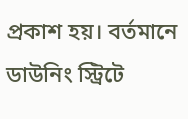প্রকাশ হয়। বর্তমানে ডাউনিং স্ট্রিটে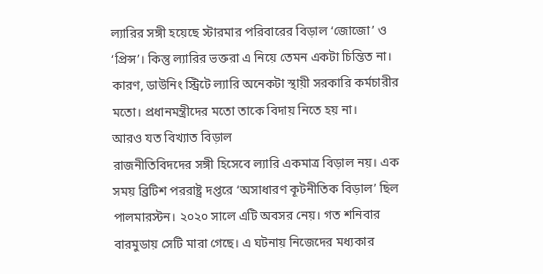ল্যারির সঙ্গী হয়েছে স্টারমার পরিবারের বিড়াল ‘জোজো’ ও ‘প্রিন্স’। কিন্তু ল্যারির ভক্তরা এ নিয়ে তেমন একটা চিন্তিত না। কারণ, ডাউনিং স্ট্রিটে ল্যারি অনেকটা স্থায়ী সরকারি কর্মচারীর মতো। প্রধানমন্ত্রীদের মতো তাকে বিদায় নিতে হয় না।
আরও যত বিখ্যাত বিড়াল
রাজনীতিবিদদের সঙ্গী হিসেবে ল্যারি একমাত্র বিড়াল নয়। এক সময় ব্রিটিশ পররাষ্ট্র দপ্তরে ‘অসাধারণ কূটনীতিক বিড়াল’ ছিল পালমারস্টন। ২০২০ সালে এটি অবসর নেয়। গত শনিবার বারমুডায় সেটি মারা গেছে। এ ঘটনায় নিজেদের মধ্যকার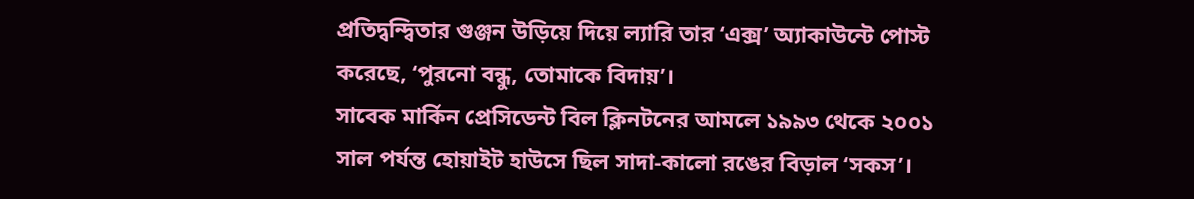প্রতিদ্বন্দ্বিতার গুঞ্জন উড়িয়ে দিয়ে ল্যারি তার ‘এক্স’ অ্যাকাউন্টে পোস্ট করেছে, ‘পুরনো বন্ধু, তোমাকে বিদায়’।
সাবেক মার্কিন প্রেসিডেন্ট বিল ক্লিনটনের আমলে ১৯৯৩ থেকে ২০০১ সাল পর্যন্ত হোয়াইট হাউসে ছিল সাদা-কালো রঙের বিড়াল ‘সকস’।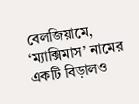বেলজিয়ামে, ‘ম্যাক্সিমাস’ নামের একটি বিড়ালও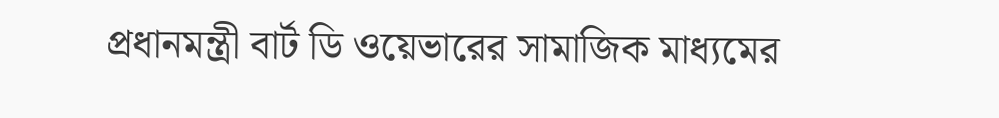প্রধানমন্ত্রী বার্ট ডি ওয়েভারের সামাজিক মাধ্যমের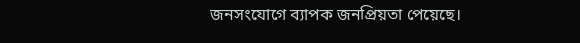জনসংযোগে ব্যাপক জনপ্রিয়তা পেয়েছে।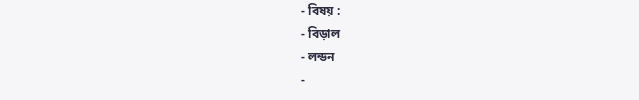- বিষয় :
- বিড়াল
- লন্ডন
-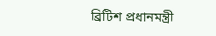ব্রিটিশ প্রধানমন্ত্রী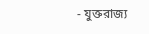- যুক্তরাজ্য